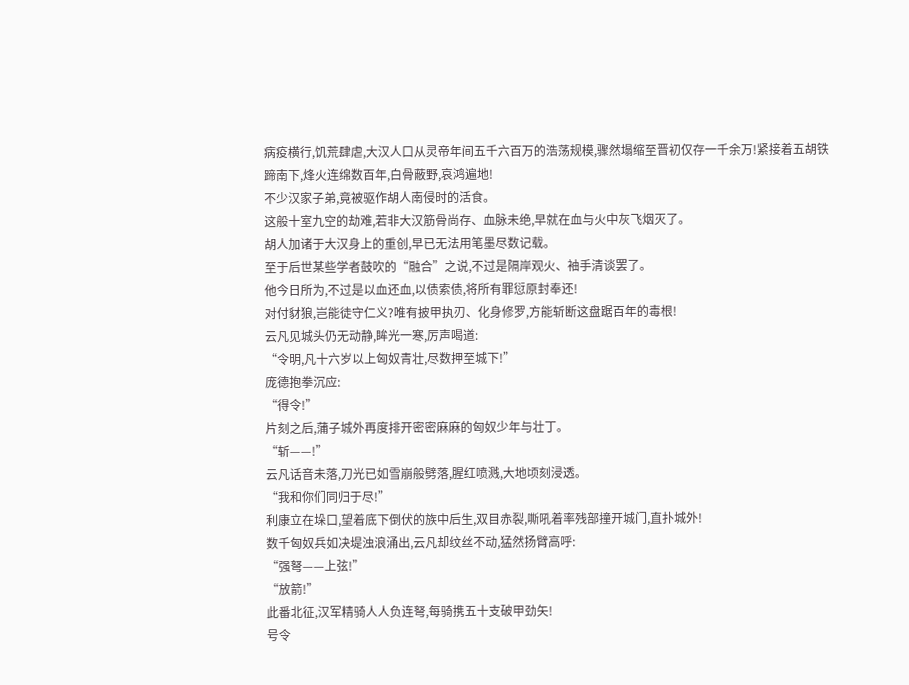病疫横行,饥荒肆虐,大汉人口从灵帝年间五千六百万的浩荡规模,骤然塌缩至晋初仅存一千余万!紧接着五胡铁蹄南下,烽火连绵数百年,白骨蔽野,哀鸿遍地!
不少汉家子弟,竟被驱作胡人南侵时的活食。
这般十室九空的劫难,若非大汉筋骨尚存、血脉未绝,早就在血与火中灰飞烟灭了。
胡人加诸于大汉身上的重创,早已无法用笔墨尽数记载。
至于后世某些学者鼓吹的“融合”之说,不过是隔岸观火、袖手清谈罢了。
他今日所为,不过是以血还血,以债索债,将所有罪愆原封奉还!
对付豺狼,岂能徒守仁义?唯有披甲执刃、化身修罗,方能斩断这盘踞百年的毒根!
云凡见城头仍无动静,眸光一寒,厉声喝道:
“令明,凡十六岁以上匈奴青壮,尽数押至城下!”
庞德抱拳沉应:
“得令!”
片刻之后,蒲子城外再度排开密密麻麻的匈奴少年与壮丁。
“斩——!”
云凡话音未落,刀光已如雪崩般劈落,腥红喷溅,大地顷刻浸透。
“我和你们同归于尽!”
利康立在垛口,望着底下倒伏的族中后生,双目赤裂,嘶吼着率残部撞开城门,直扑城外!
数千匈奴兵如决堤浊浪涌出,云凡却纹丝不动,猛然扬臂高呼:
“强弩——上弦!”
“放箭!”
此番北征,汉军精骑人人负连弩,每骑携五十支破甲劲矢!
号令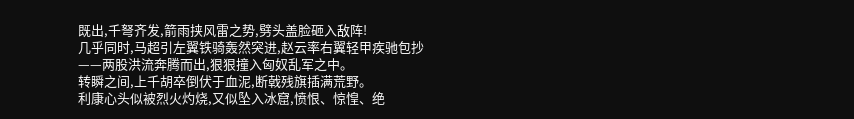既出,千弩齐发,箭雨挟风雷之势,劈头盖脸砸入敌阵!
几乎同时,马超引左翼铁骑轰然突进,赵云率右翼轻甲疾驰包抄——两股洪流奔腾而出,狠狠撞入匈奴乱军之中。
转瞬之间,上千胡卒倒伏于血泥,断戟残旗插满荒野。
利康心头似被烈火灼烧,又似坠入冰窟,愤恨、惊惶、绝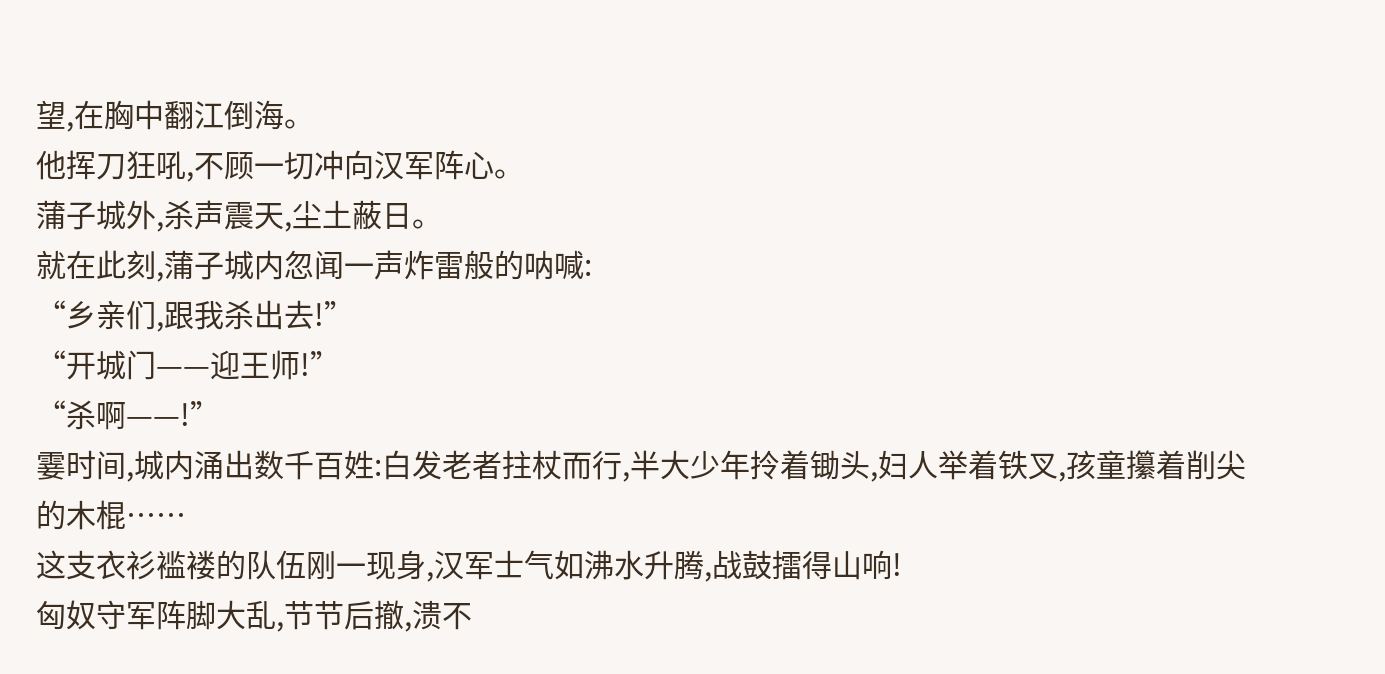望,在胸中翻江倒海。
他挥刀狂吼,不顾一切冲向汉军阵心。
蒲子城外,杀声震天,尘土蔽日。
就在此刻,蒲子城内忽闻一声炸雷般的呐喊:
“乡亲们,跟我杀出去!”
“开城门——迎王师!”
“杀啊——!”
霎时间,城内涌出数千百姓:白发老者拄杖而行,半大少年拎着锄头,妇人举着铁叉,孩童攥着削尖的木棍……
这支衣衫褴褛的队伍刚一现身,汉军士气如沸水升腾,战鼓擂得山响!
匈奴守军阵脚大乱,节节后撤,溃不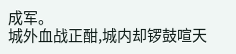成军。
城外血战正酣,城内却锣鼓喧天